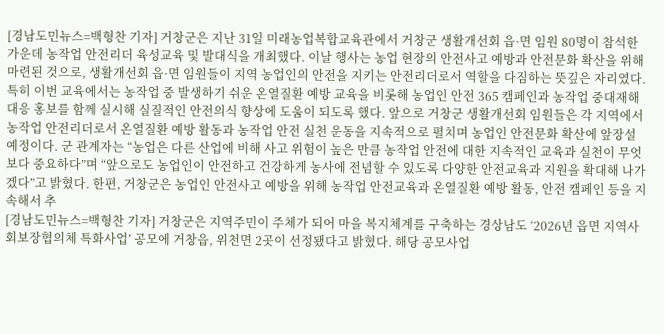[경남도민뉴스=백형찬 기자] 거창군은 지난 31일 미래농업복합교육관에서 거창군 생활개선회 읍·면 임원 80명이 참석한 가운데 농작업 안전리더 육성교육 및 발대식을 개최했다. 이날 행사는 농업 현장의 안전사고 예방과 안전문화 확산을 위해 마련된 것으로, 생활개선회 읍·면 임원들이 지역 농업인의 안전을 지키는 안전리더로서 역할을 다짐하는 뜻깊은 자리였다. 특히 이번 교육에서는 농작업 중 발생하기 쉬운 온열질환 예방 교육을 비롯해 농업인 안전 365 캠페인과 농작업 중대재해 대응 홍보를 함께 실시해 실질적인 안전의식 향상에 도움이 되도록 했다. 앞으로 거창군 생활개선회 임원들은 각 지역에서 농작업 안전리더로서 온열질환 예방 활동과 농작업 안전 실천 운동을 지속적으로 펼치며 농업인 안전문화 확산에 앞장설 예정이다. 군 관계자는 “농업은 다른 산업에 비해 사고 위험이 높은 만큼 농작업 안전에 대한 지속적인 교육과 실천이 무엇보다 중요하다”며 “앞으로도 농업인이 안전하고 건강하게 농사에 전념할 수 있도록 다양한 안전교육과 지원을 확대해 나가겠다”고 밝혔다. 한편, 거창군은 농업인 안전사고 예방을 위해 농작업 안전교육과 온열질환 예방 활동, 안전 캠페인 등을 지속해서 추
[경남도민뉴스=백형찬 기자] 거창군은 지역주민이 주체가 되어 마을 복지체계를 구축하는 경상남도 ‘2026년 읍면 지역사회보장협의체 특화사업’ 공모에 거창읍, 위천면 2곳이 선정됐다고 밝혔다. 해당 공모사업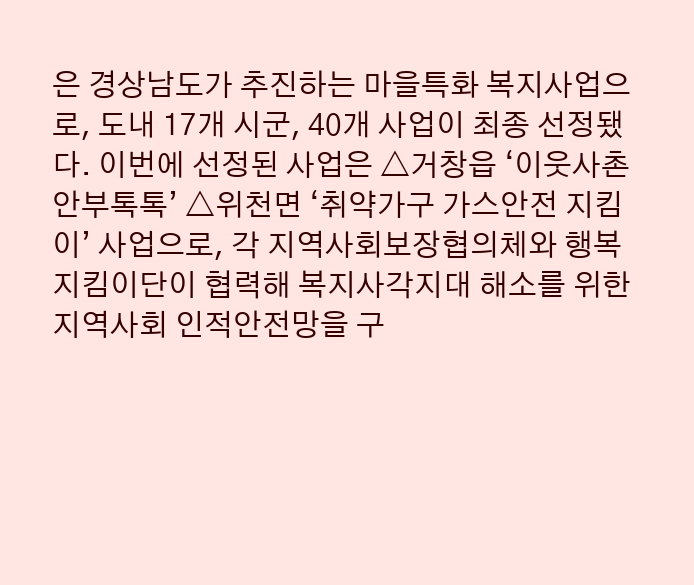은 경상남도가 추진하는 마을특화 복지사업으로, 도내 17개 시군, 40개 사업이 최종 선정됐다. 이번에 선정된 사업은 △거창읍 ‘이웃사촌 안부톡톡’ △위천면 ‘취약가구 가스안전 지킴이’ 사업으로, 각 지역사회보장협의체와 행복지킴이단이 협력해 복지사각지대 해소를 위한 지역사회 인적안전망을 구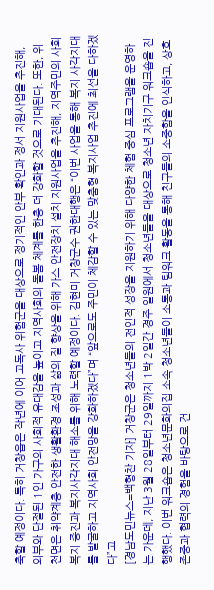축할 예정이다. 특히 거창읍은 작년에 이어 고독사 위험군을 대상으로 정기적인 안부 확인과 정서 지원사업을 추진해, 외부와 단절된 1인 가구의 사회적 유대감을 높이고 지역사회의 돌봄 체계를 한층 더 강화할 것으로 기대된다. 또한, 위천면은 취약계층 안전한 생활환경 조성과 삶의 질 향상을 위해 가스 안전장치 설치 지원사업을 추진해, 지역주민의 사회복지 증진과 복지사각지대 해소를 위해 노력할 예정이다. 김현미 거창군수 권한대행은 “이번 사업을 통해 복지 사각지대를 발굴하고 지역사회 안전망을 강화하겠다”며 “앞으로도 주민이 체감할 수 있는 맞춤형 복지사업 추진에 최선을 다하겠다”고
[경남도민뉴스=백형찬 기자] 거창군은 청소년들의 전인적 성장을 지원하기 위해 다양한 체험 중심 프로그램을 운영하는 가운데, 지난 3월 28일부터 29일까지 1박 2일간 경주 일원에서 청소년들을 대상으로 청소년 자치기구 워크숍을 진행했다. 이번 워크숍은 청소년문화의집 소속 청소년들이 소통과 팀워크 활동을 통해 친구들의 소중함을 인식하고, 상호 존중과 협력의 경험을 바탕으로 건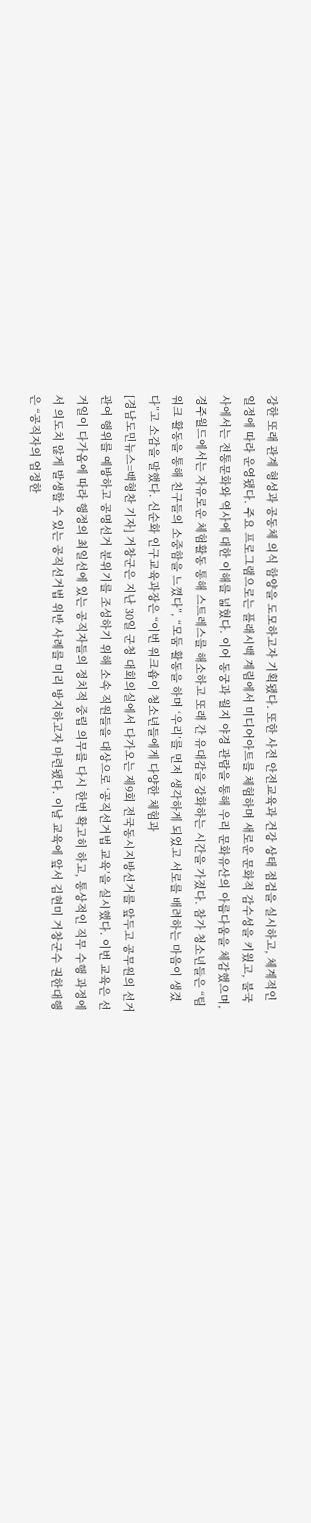강한 또래 관계 형성과 공동체 의식 함양을 도모하고자 기획됐다. 또한 사전 안전교육과 건강 상태 점검을 실시하고, 체계적인 일정에 따라 운영됐다. 주요 프로그램으로는 플래시백 계림에서 미디어아트를 체험하며 새로운 문화적 감수성을 키웠고, 불국사에서는 전통문화와 역사에 대한 이해를 넓혔다. 이어 동궁과 월지 야경 관람을 통해 우리 문화유산의 아름다움을 체감했으며, 경주월드에서는 자유로운 체험활동 통해 스트레스를 해소하고 또래 간 유대감을 강화하는 시간을 가졌다. 참가 청소년들은 “팀워크 활동을 통해 친구들의 소중함을 느꼈다”, “모둠 활동을 하며 ‘우리’를 먼저 생각하게 되었고 서로를 배려하는 마음이 생겼다”고 소감을 말했다. 신순화 인구교육과장은 “이번 워크숍이 청소년들에게 다양한 체험과
[경남도민뉴스=백형찬 기자] 거창군은 지난 30일 군청 대회의실에서 다가오는 제9회 전국동시지방선거를 앞두고 공무원의 선거 관여 행위를 예방하고 공명선거 분위기를 조성하기 위해 소속 직원들을 대상으로 ‘공직선거법 교육’을 실시했다. 이번 교육은 선거일이 다가옴에 따라 행정의 최일선에 있는 공직자들의 정치적 중립 의무를 다시 한번 확고히 하고, 통상적인 직무 수행 과정에서 의도치 않게 발생할 수 있는 공직선거법 위반 사례를 미리 방지하고자 마련됐다. 이날 교육에 앞서 김현미 거창군수 권한대행은 “공직자의 엄정한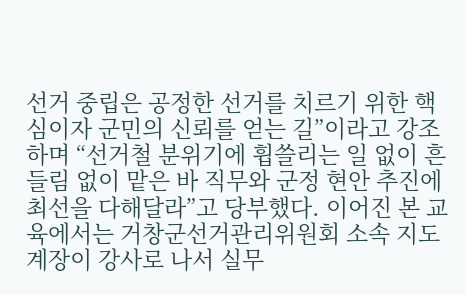선거 중립은 공정한 선거를 치르기 위한 핵심이자 군민의 신뢰를 얻는 길”이라고 강조하며 “선거철 분위기에 휩쓸리는 일 없이 흔들림 없이 맡은 바 직무와 군정 현안 추진에 최선을 다해달라”고 당부했다. 이어진 본 교육에서는 거창군선거관리위원회 소속 지도계장이 강사로 나서 실무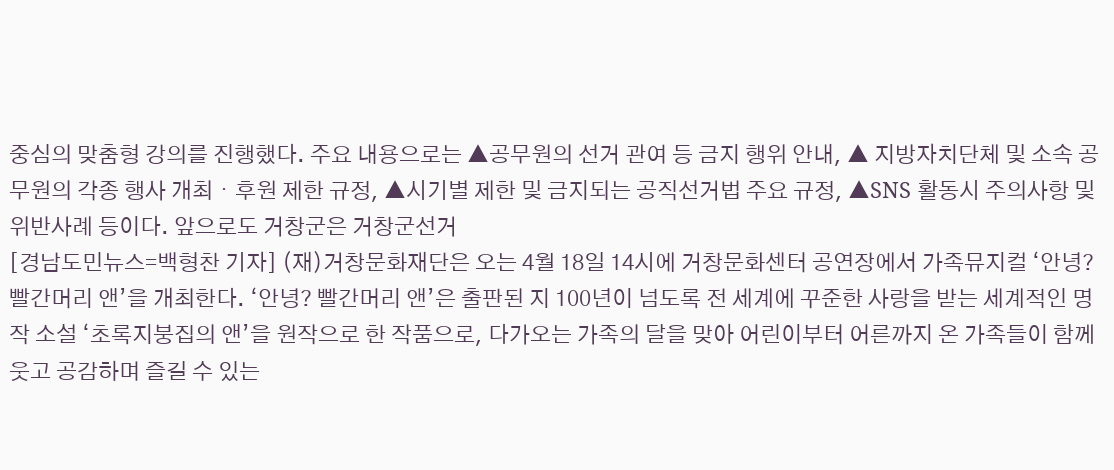중심의 맞춤형 강의를 진행했다. 주요 내용으로는 ▲공무원의 선거 관여 등 금지 행위 안내, ▲ 지방자치단체 및 소속 공무원의 각종 행사 개최・후원 제한 규정, ▲시기별 제한 및 금지되는 공직선거법 주요 규정, ▲SNS 활동시 주의사항 및 위반사례 등이다. 앞으로도 거창군은 거창군선거
[경남도민뉴스=백형찬 기자] (재)거창문화재단은 오는 4월 18일 14시에 거창문화센터 공연장에서 가족뮤지컬 ‘안녕? 빨간머리 앤’을 개최한다. ‘안녕? 빨간머리 앤’은 출판된 지 100년이 넘도록 전 세계에 꾸준한 사랑을 받는 세계적인 명작 소설 ‘초록지붕집의 앤’을 원작으로 한 작품으로, 다가오는 가족의 달을 맞아 어린이부터 어른까지 온 가족들이 함께 웃고 공감하며 즐길 수 있는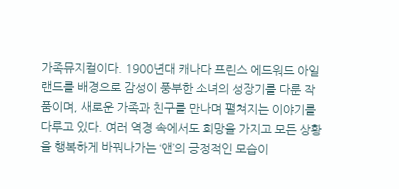가족뮤지컬이다. 1900년대 캐나다 프린스 에드워드 아일랜드를 배경으로 감성이 풍부한 소녀의 성장기를 다룬 작품이며, 새로운 가족과 친구를 만나며 펼쳐지는 이야기를 다루고 있다. 여러 역경 속에서도 희망을 가지고 모든 상황을 행복하게 바꿔나가는 ‘앤’의 긍정적인 모습이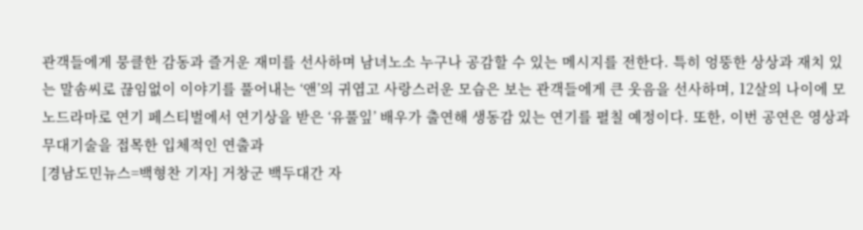관객들에게 뭉클한 감동과 즐거운 재미를 선사하며 남녀노소 누구나 공감할 수 있는 메시지를 전한다. 특히 엉뚱한 상상과 재치 있는 말솜씨로 끊임없이 이야기를 풀어내는 ‘앤’의 귀엽고 사랑스러운 모습은 보는 관객들에게 큰 웃음을 선사하며, 12살의 나이에 모노드라마로 연기 페스티벌에서 연기상을 받은 ‘유풀잎’ 배우가 출연해 생동감 있는 연기를 펼칠 예정이다. 또한, 이번 공연은 영상과 무대기술을 접목한 입체적인 연출과
[경남도민뉴스=백형찬 기자] 거창군 백두대간 자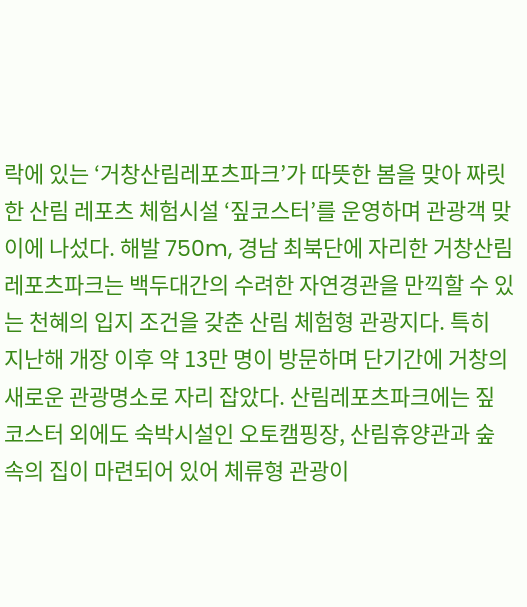락에 있는 ‘거창산림레포츠파크’가 따뜻한 봄을 맞아 짜릿한 산림 레포츠 체험시설 ‘짚코스터’를 운영하며 관광객 맞이에 나섰다. 해발 750m, 경남 최북단에 자리한 거창산림레포츠파크는 백두대간의 수려한 자연경관을 만끽할 수 있는 천혜의 입지 조건을 갖춘 산림 체험형 관광지다. 특히 지난해 개장 이후 약 13만 명이 방문하며 단기간에 거창의 새로운 관광명소로 자리 잡았다. 산림레포츠파크에는 짚코스터 외에도 숙박시설인 오토캠핑장, 산림휴양관과 숲속의 집이 마련되어 있어 체류형 관광이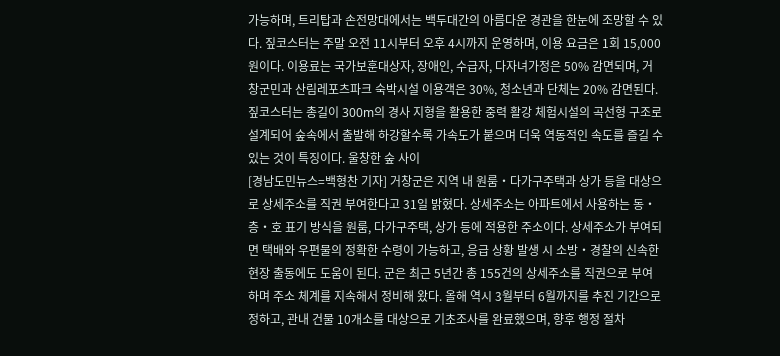가능하며, 트리탑과 손전망대에서는 백두대간의 아름다운 경관을 한눈에 조망할 수 있다. 짚코스터는 주말 오전 11시부터 오후 4시까지 운영하며, 이용 요금은 1회 15,000원이다. 이용료는 국가보훈대상자, 장애인, 수급자, 다자녀가정은 50% 감면되며, 거창군민과 산림레포츠파크 숙박시설 이용객은 30%, 청소년과 단체는 20% 감면된다. 짚코스터는 총길이 300m의 경사 지형을 활용한 중력 활강 체험시설의 곡선형 구조로 설계되어 숲속에서 출발해 하강할수록 가속도가 붙으며 더욱 역동적인 속도를 즐길 수 있는 것이 특징이다. 울창한 숲 사이
[경남도민뉴스=백형찬 기자] 거창군은 지역 내 원룸‧다가구주택과 상가 등을 대상으로 상세주소를 직권 부여한다고 31일 밝혔다. 상세주소는 아파트에서 사용하는 동‧층‧호 표기 방식을 원룸, 다가구주택, 상가 등에 적용한 주소이다. 상세주소가 부여되면 택배와 우편물의 정확한 수령이 가능하고, 응급 상황 발생 시 소방‧경찰의 신속한 현장 출동에도 도움이 된다. 군은 최근 5년간 총 155건의 상세주소를 직권으로 부여하며 주소 체계를 지속해서 정비해 왔다. 올해 역시 3월부터 6월까지를 추진 기간으로 정하고, 관내 건물 10개소를 대상으로 기초조사를 완료했으며, 향후 행정 절차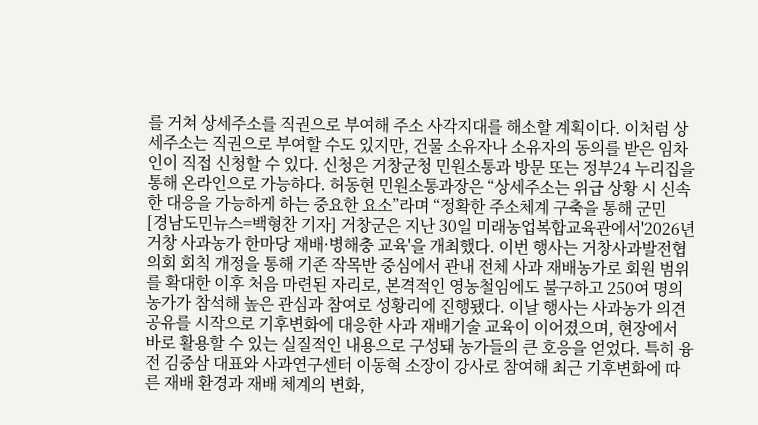를 거쳐 상세주소를 직권으로 부여해 주소 사각지대를 해소할 계획이다. 이처럼 상세주소는 직권으로 부여할 수도 있지만, 건물 소유자나 소유자의 동의를 받은 임차인이 직접 신청할 수 있다. 신청은 거창군청 민원소통과 방문 또는 정부24 누리집을 통해 온라인으로 가능하다. 허동현 민원소통과장은 “상세주소는 위급 상황 시 신속한 대응을 가능하게 하는 중요한 요소”라며 “정확한 주소체계 구축을 통해 군민
[경남도민뉴스=백형찬 기자] 거창군은 지난 30일 미래농업복합교육관에서'2026년 거창 사과농가 한마당 재배·병해충 교육'을 개최했다. 이번 행사는 거창사과발전협의회 회칙 개정을 통해 기존 작목반 중심에서 관내 전체 사과 재배농가로 회원 범위를 확대한 이후 처음 마련된 자리로, 본격적인 영농철임에도 불구하고 250여 명의 농가가 참석해 높은 관심과 참여로 성황리에 진행됐다. 이날 행사는 사과농가 의견 공유를 시작으로 기후변화에 대응한 사과 재배기술 교육이 이어졌으며, 현장에서 바로 활용할 수 있는 실질적인 내용으로 구성돼 농가들의 큰 호응을 얻었다. 특히 융전 김중삼 대표와 사과연구센터 이동혁 소장이 강사로 참여해 최근 기후변화에 따른 재배 환경과 재배 체계의 변화,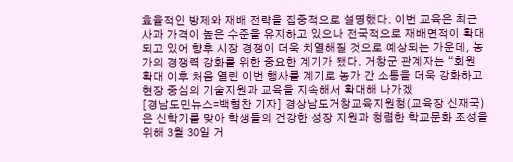효율적인 방제와 재배 전략을 집중적으로 설명했다. 이번 교육은 최근 사과 가격이 높은 수준을 유지하고 있으나 전국적으로 재배면적이 확대되고 있어 향후 시장 경쟁이 더욱 치열해질 것으로 예상되는 가운데, 농가의 경쟁력 강화를 위한 중요한 계기가 됐다. 거창군 관계자는 “회원 확대 이후 처음 열린 이번 행사를 계기로 농가 간 소통을 더욱 강화하고 현장 중심의 기술지원과 교육을 지속해서 확대해 나가겠
[경남도민뉴스=백형찬 기자] 경상남도거창교육지원청(교육장 신재국)은 신학기를 맞아 학생들의 건강한 성장 지원과 청렴한 학교문화 조성을 위해 3월 30일 거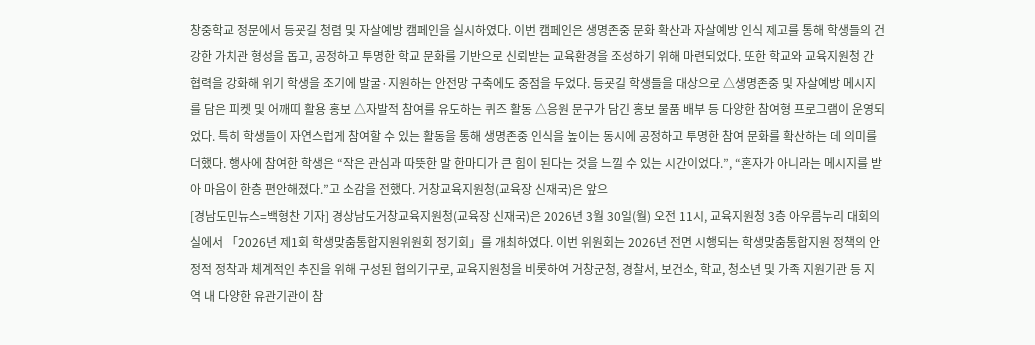창중학교 정문에서 등굣길 청렴 및 자살예방 캠페인을 실시하였다. 이번 캠페인은 생명존중 문화 확산과 자살예방 인식 제고를 통해 학생들의 건강한 가치관 형성을 돕고, 공정하고 투명한 학교 문화를 기반으로 신뢰받는 교육환경을 조성하기 위해 마련되었다. 또한 학교와 교육지원청 간 협력을 강화해 위기 학생을 조기에 발굴·지원하는 안전망 구축에도 중점을 두었다. 등굣길 학생들을 대상으로 △생명존중 및 자살예방 메시지를 담은 피켓 및 어깨띠 활용 홍보 △자발적 참여를 유도하는 퀴즈 활동 △응원 문구가 담긴 홍보 물품 배부 등 다양한 참여형 프로그램이 운영되었다. 특히 학생들이 자연스럽게 참여할 수 있는 활동을 통해 생명존중 인식을 높이는 동시에 공정하고 투명한 참여 문화를 확산하는 데 의미를 더했다. 행사에 참여한 학생은 “작은 관심과 따뜻한 말 한마디가 큰 힘이 된다는 것을 느낄 수 있는 시간이었다.”, “혼자가 아니라는 메시지를 받아 마음이 한층 편안해졌다.”고 소감을 전했다. 거창교육지원청(교육장 신재국)은 앞으
[경남도민뉴스=백형찬 기자] 경상남도거창교육지원청(교육장 신재국)은 2026년 3월 30일(월) 오전 11시, 교육지원청 3층 아우름누리 대회의실에서 「2026년 제1회 학생맞춤통합지원위원회 정기회」를 개최하였다. 이번 위원회는 2026년 전면 시행되는 학생맞춤통합지원 정책의 안정적 정착과 체계적인 추진을 위해 구성된 협의기구로, 교육지원청을 비롯하여 거창군청, 경찰서, 보건소, 학교, 청소년 및 가족 지원기관 등 지역 내 다양한 유관기관이 참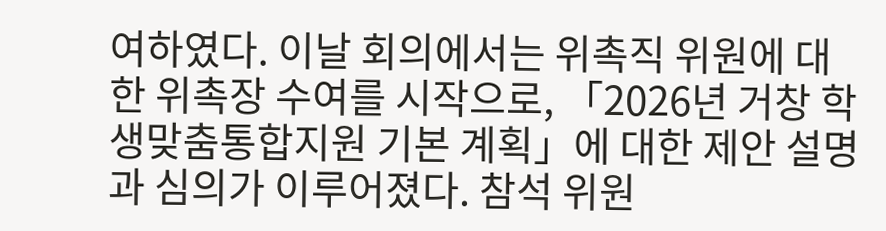여하였다. 이날 회의에서는 위촉직 위원에 대한 위촉장 수여를 시작으로, 「2026년 거창 학생맞춤통합지원 기본 계획」에 대한 제안 설명과 심의가 이루어졌다. 참석 위원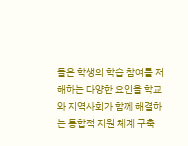들은 학생의 학습 참여를 저해하는 다양한 요인을 학교와 지역사회가 함께 해결하는 통합적 지원 체계 구축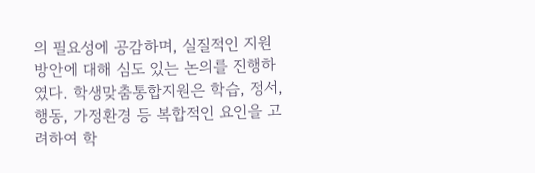의 필요성에 공감하며, 실질적인 지원 방안에 대해 심도 있는 논의를 진행하였다. 학생맞춤통합지원은 학습, 정서, 행동, 가정환경 등 복합적인 요인을 고려하여 학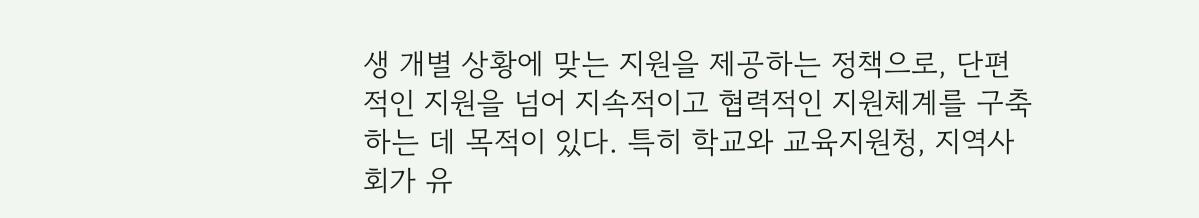생 개별 상황에 맞는 지원을 제공하는 정책으로, 단편적인 지원을 넘어 지속적이고 협력적인 지원체계를 구축하는 데 목적이 있다. 특히 학교와 교육지원청, 지역사회가 유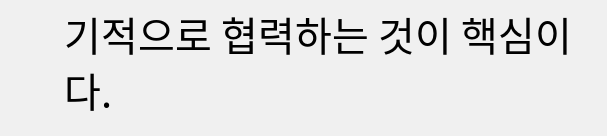기적으로 협력하는 것이 핵심이다.